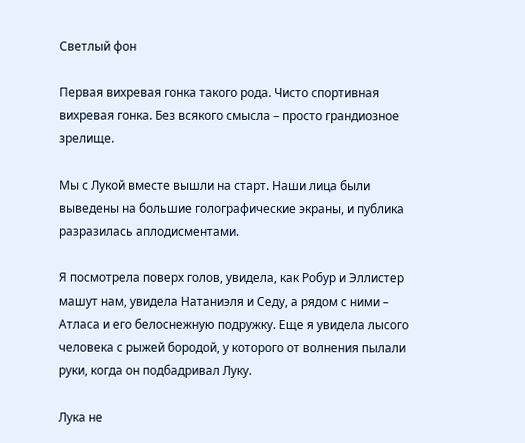Светлый фон

Первая вихревая гонка такого рода. Чисто спортивная вихревая гонка. Без всякого смысла – просто грандиозное зрелище.

Мы с Лукой вместе вышли на старт. Наши лица были выведены на большие голографические экраны, и публика разразилась аплодисментами.

Я посмотрела поверх голов, увидела, как Робур и Эллистер машут нам, увидела Натаниэля и Седу, а рядом с ними – Атласа и его белоснежную подружку. Еще я увидела лысого человека с рыжей бородой, у которого от волнения пылали руки, когда он подбадривал Луку.

Лука не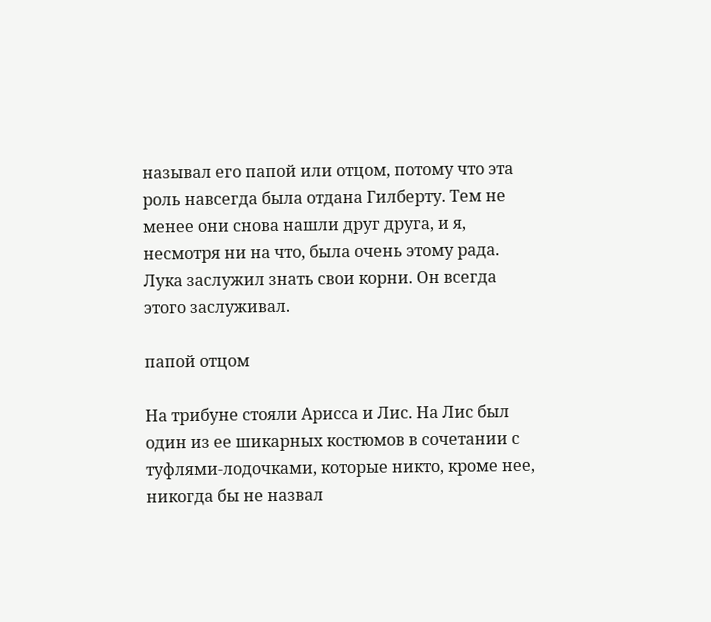называл его папой или отцом, потому что эта роль навсегда была отдана Гилберту. Тем не менее они снова нашли друг друга, и я, несмотря ни на что, была очень этому рада. Лука заслужил знать свои корни. Он всегда этого заслуживал.

папой отцом

На трибуне стояли Арисса и Лис. На Лис был один из ее шикарных костюмов в сочетании с туфлями-лодочками, которые никто, кроме нее, никогда бы не назвал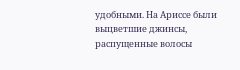удобными. На Ариссе были выцветшие джинсы, распущенные волосы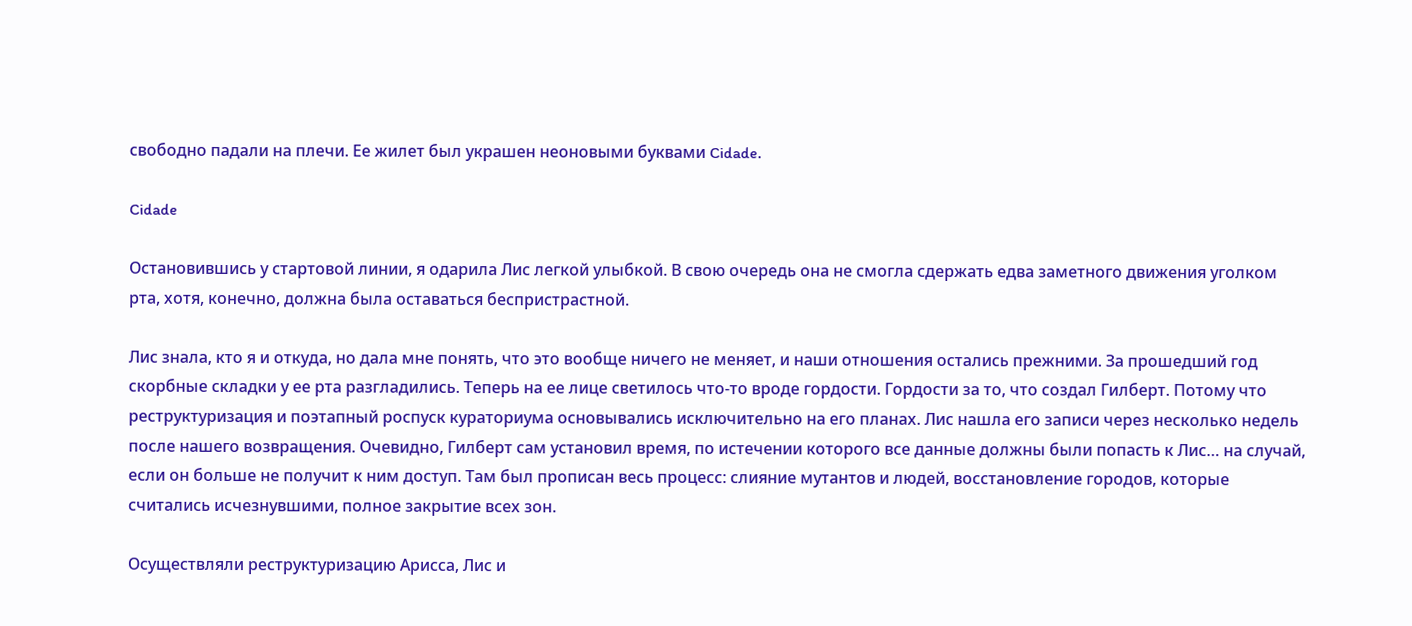свободно падали на плечи. Ее жилет был украшен неоновыми буквами Cidade.

Cidade

Остановившись у стартовой линии, я одарила Лис легкой улыбкой. В свою очередь она не смогла сдержать едва заметного движения уголком рта, хотя, конечно, должна была оставаться беспристрастной.

Лис знала, кто я и откуда, но дала мне понять, что это вообще ничего не меняет, и наши отношения остались прежними. За прошедший год скорбные складки у ее рта разгладились. Теперь на ее лице светилось что-то вроде гордости. Гордости за то, что создал Гилберт. Потому что реструктуризация и поэтапный роспуск кураториума основывались исключительно на его планах. Лис нашла его записи через несколько недель после нашего возвращения. Очевидно, Гилберт сам установил время, по истечении которого все данные должны были попасть к Лис… на случай, если он больше не получит к ним доступ. Там был прописан весь процесс: слияние мутантов и людей, восстановление городов, которые считались исчезнувшими, полное закрытие всех зон.

Осуществляли реструктуризацию Арисса, Лис и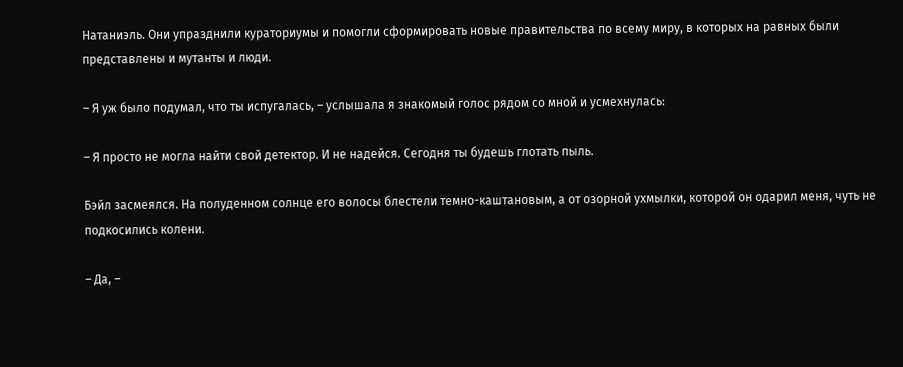Натаниэль. Они упразднили кураториумы и помогли сформировать новые правительства по всему миру, в которых на равных были представлены и мутанты и люди.

– Я уж было подумал, что ты испугалась, – услышала я знакомый голос рядом со мной и усмехнулась:

– Я просто не могла найти свой детектор. И не надейся. Сегодня ты будешь глотать пыль.

Бэйл засмеялся. На полуденном солнце его волосы блестели темно-каштановым, а от озорной ухмылки, которой он одарил меня, чуть не подкосились колени.

– Да, –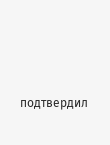подтвердил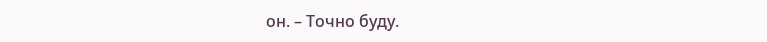он. – Точно буду.